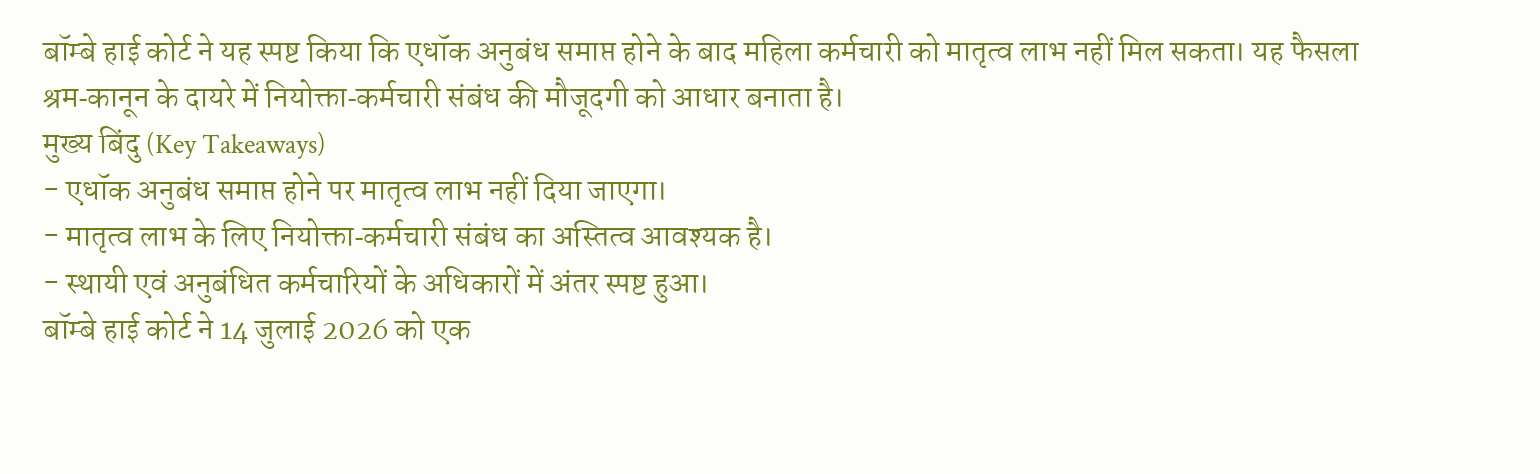बॉम्बे हाई कोर्ट ने यह स्पष्ट किया कि एधॉक अनुबंध समाप्त होने के बाद महिला कर्मचारी को मातृत्व लाभ नहीं मिल सकता। यह फैसला श्रम‑कानून के दायरे में नियोक्ता‑कर्मचारी संबंध की मौजूदगी को आधार बनाता है।
मुख्य बिंदु (Key Takeaways)
- एधॉक अनुबंध समाप्त होने पर मातृत्व लाभ नहीं दिया जाएगा।
- मातृत्व लाभ के लिए नियोक्ता‑कर्मचारी संबंध का अस्तित्व आवश्यक है।
- स्थायी एवं अनुबंधित कर्मचारियों के अधिकारों में अंतर स्पष्ट हुआ।
बॉम्बे हाई कोर्ट ने 14 जुलाई 2026 को एक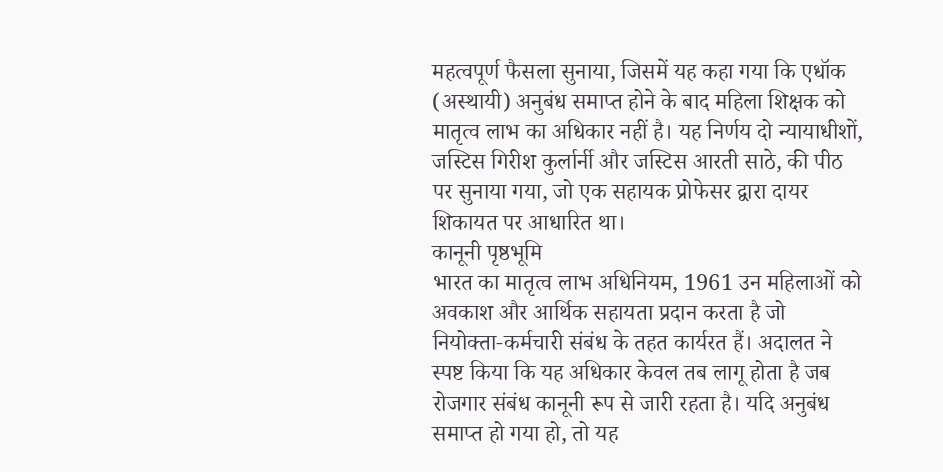महत्वपूर्ण फैसला सुनाया, जिसमें यह कहा गया कि एधॉक (अस्थायी) अनुबंध समाप्त होने के बाद महिला शिक्षक को मातृत्व लाभ का अधिकार नहीं है। यह निर्णय दो न्यायाधीशों, जस्टिस गिरीश कुर्लार्नी और जस्टिस आरती साठे, की पीठ पर सुनाया गया, जो एक सहायक प्रोफेसर द्वारा दायर शिकायत पर आधारित था।
कानूनी पृष्ठभूमि
भारत का मातृत्व लाभ अधिनियम, 1961 उन महिलाओं को अवकाश और आर्थिक सहायता प्रदान करता है जो नियोक्ता‑कर्मचारी संबंध के तहत कार्यरत हैं। अदालत ने स्पष्ट किया कि यह अधिकार केवल तब लागू होता है जब रोजगार संबंध कानूनी रूप से जारी रहता है। यदि अनुबंध समाप्त हो गया हो, तो यह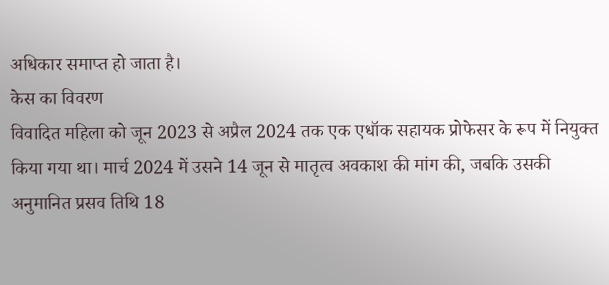अधिकार समाप्त हो जाता है।
केस का विवरण
विवादित महिला को जून 2023 से अप्रैल 2024 तक एक एधॉक सहायक प्रोफेसर के रूप में नियुक्त किया गया था। मार्च 2024 में उसने 14 जून से मातृत्व अवकाश की मांग की, जबकि उसकी अनुमानित प्रसव तिथि 18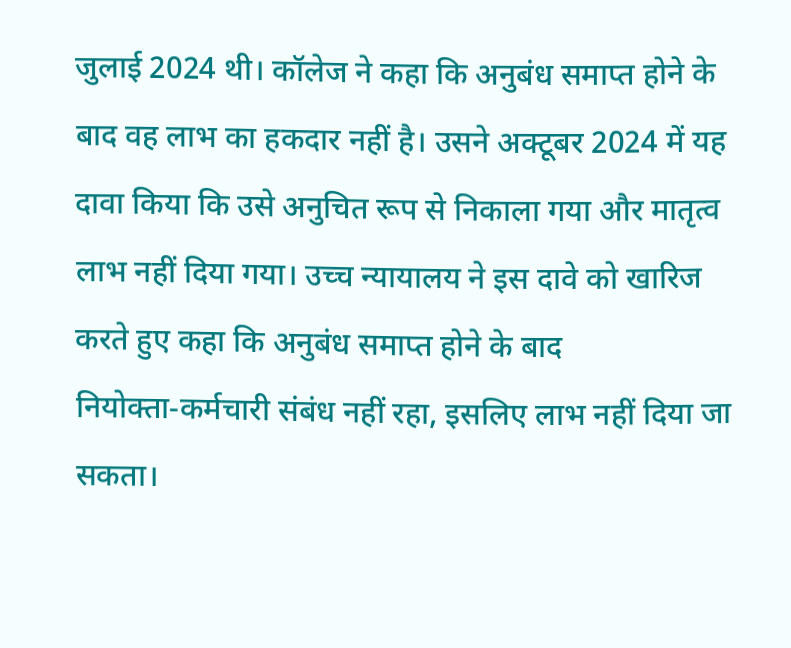जुलाई 2024 थी। कॉलेज ने कहा कि अनुबंध समाप्त होने के बाद वह लाभ का हकदार नहीं है। उसने अक्टूबर 2024 में यह दावा किया कि उसे अनुचित रूप से निकाला गया और मातृत्व लाभ नहीं दिया गया। उच्च न्यायालय ने इस दावे को खारिज करते हुए कहा कि अनुबंध समाप्त होने के बाद नियोक्ता‑कर्मचारी संबंध नहीं रहा, इसलिए लाभ नहीं दिया जा सकता।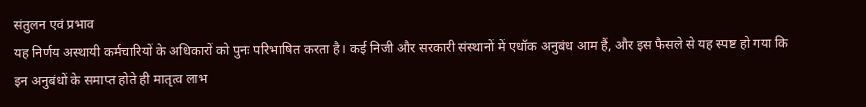संतुलन एवं प्रभाव
यह निर्णय अस्थायी कर्मचारियों के अधिकारों को पुनः परिभाषित करता है। कई निजी और सरकारी संस्थानों में एधॉक अनुबंध आम हैं, और इस फैसले से यह स्पष्ट हो गया कि इन अनुबंधों के समाप्त होते ही मातृत्व लाभ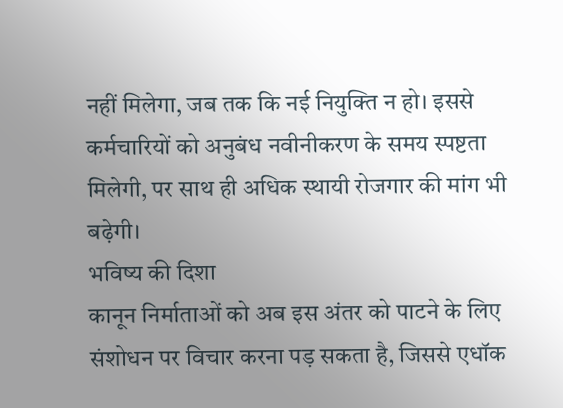नहीं मिलेगा, जब तक कि नई नियुक्ति न हो। इससे कर्मचारियों को अनुबंध नवीनीकरण के समय स्पष्टता मिलेगी, पर साथ ही अधिक स्थायी रोजगार की मांग भी बढ़ेगी।
भविष्य की दिशा
कानून निर्माताओं को अब इस अंतर को पाटने के लिए संशोधन पर विचार करना पड़ सकता है, जिससे एधॉक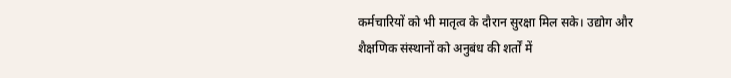कर्मचारियों को भी मातृत्व के दौरान सुरक्षा मिल सके। उद्योग और शैक्षणिक संस्थानों को अनुबंध की शर्तों में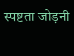स्पष्टता जोड़नी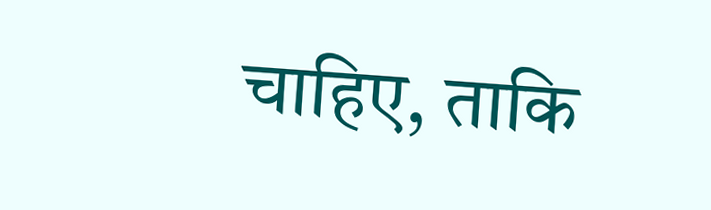चाहिए, ताकि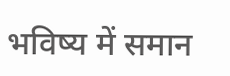भविष्य में समान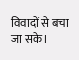विवादों से बचा जा सके।